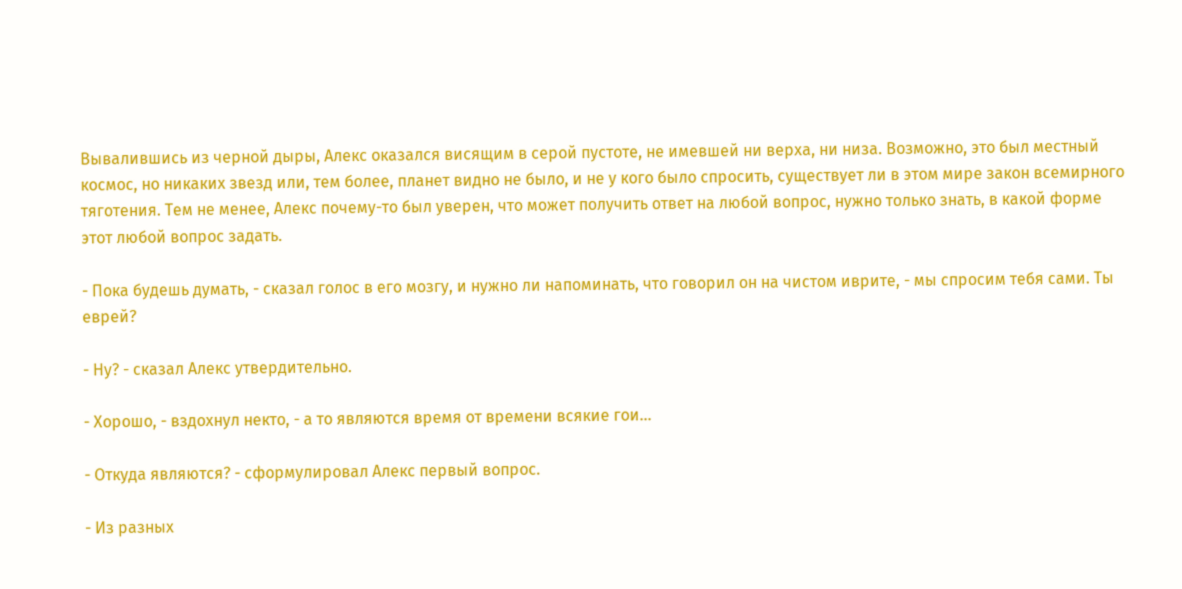Вывалившись из черной дыры, Алекс оказался висящим в серой пустоте, не имевшей ни верха, ни низа. Возможно, это был местный космос, но никаких звезд или, тем более, планет видно не было, и не у кого было спросить, существует ли в этом мире закон всемирного тяготения. Тем не менее, Алекс почему-то был уверен, что может получить ответ на любой вопрос, нужно только знать, в какой форме этот любой вопрос задать.

- Пока будешь думать, - сказал голос в его мозгу, и нужно ли напоминать, что говорил он на чистом иврите, - мы спросим тебя сами. Ты еврей?

- Ну? - сказал Алекс утвердительно.

- Хорошо, - вздохнул некто, - а то являются время от времени всякие гои...

- Откуда являются? - сформулировал Алекс первый вопрос.

- Из разных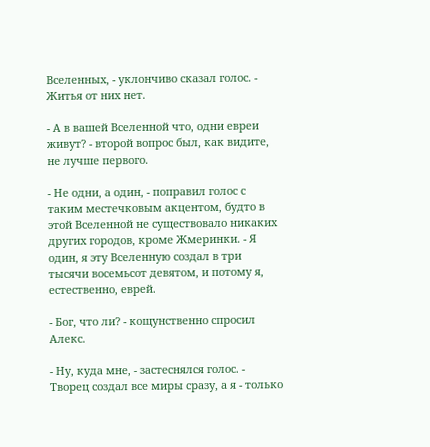Вселенных, - уклончиво сказал голос. - Житья от них нет.

- А в вашей Вселенной что, одни евреи живут? - второй вопрос был, как видите, не лучше первого.

- Не одни, а один, - поправил голос с таким местечковым акцентом, будто в этой Вселенной не существовало никаких других городов, кроме Жмеринки. - Я один, я эту Вселенную создал в три тысячи восемьсот девятом, и потому я, естественно, еврей.

- Бог, что ли? - кощунственно спросил Алекс.

- Ну, куда мне, - застеснялся голос. - Творец создал все миры сразу, а я - только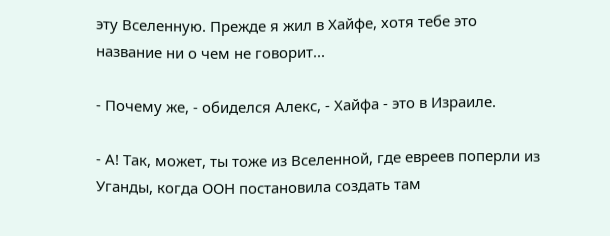эту Вселенную. Прежде я жил в Хайфе, хотя тебе это название ни о чем не говорит...

- Почему же, - обиделся Алекс, - Хайфа - это в Израиле.

- А! Так, может, ты тоже из Вселенной, где евреев поперли из Уганды, когда ООН постановила создать там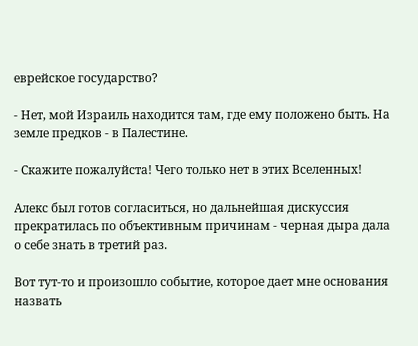еврейское государство?

- Нет, мой Израиль находится там, где ему положено быть. На земле предков - в Палестине.

- Скажите пожалуйста! Чего только нет в этих Вселенных!

Алекс был готов согласиться, но дальнейшая дискуссия прекратилась по объективным причинам - черная дыра дала о себе знать в третий раз.

Вот тут-то и произошло событие, которое дает мне основания назвать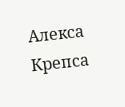Алекса Крепса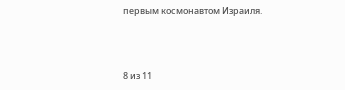первым космонавтом Израиля.



8 из 11